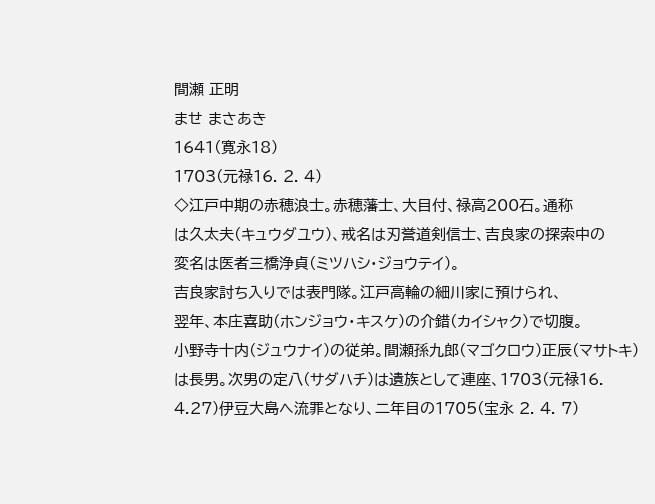間瀬 正明
ませ まさあき
1641(寛永18)
1703(元禄16. 2. 4)
◇江戸中期の赤穂浪士。赤穂藩士、大目付、禄高200石。通称
は久太夫(キュウダユウ)、戒名は刃誉道剣信士、吉良家の探索中の
変名は医者三橋浄貞(ミツハシ・ジョウテイ)。
吉良家討ち入りでは表門隊。江戸高輪の細川家に預けられ、
翌年、本庄喜助(ホンジョウ・キスケ)の介錯(カイシャク)で切腹。
小野寺十内(ジュウナイ)の従弟。間瀬孫九郎(マゴクロウ)正辰(マサトキ)
は長男。次男の定八(サダハチ)は遺族として連座、1703(元禄16.
4.27)伊豆大島へ流罪となり、二年目の1705(宝永 2. 4. 7)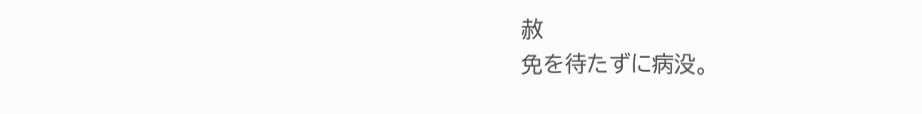赦
免を待たずに病没。